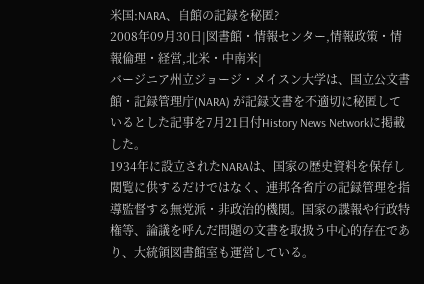米国:NARA、自館の記録を秘匿?
2008年09月30日|図書館・情報センター,情報政策・情報倫理・経営,北米・中南米|
バージニア州立ジョージ・メイスン大学は、国立公文書館・記録管理庁(NARA) が記録文書を不適切に秘匿しているとした記事を7月21日付History News Networkに掲載した。
1934年に設立されたNARAは、国家の歴史資料を保存し閲覧に供するだけではなく、連邦各省庁の記録管理を指導監督する無党派・非政治的機関。国家の諜報や行政特権等、論議を呼んだ問題の文書を取扱う中心的存在であり、大統領図書館室も運営している。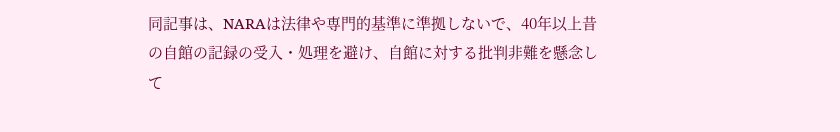同記事は、NARAは法律や専門的基準に準拠しないで、40年以上昔の自館の記録の受入・処理を避け、自館に対する批判非難を懸念して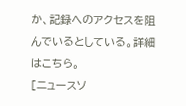か、記録へのアクセスを阻んでいるとしている。詳細はこちら。
[ニュースソ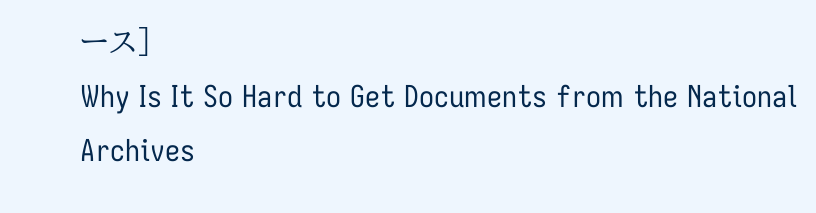ース]
Why Is It So Hard to Get Documents from the National Archives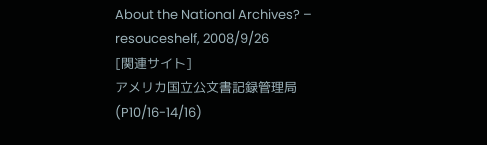About the National Archives? – resouceshelf, 2008/9/26
[関連サイト]
アメリカ国立公文書記録管理局(P10/16-14/16)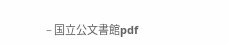– 国立公文書館pdf